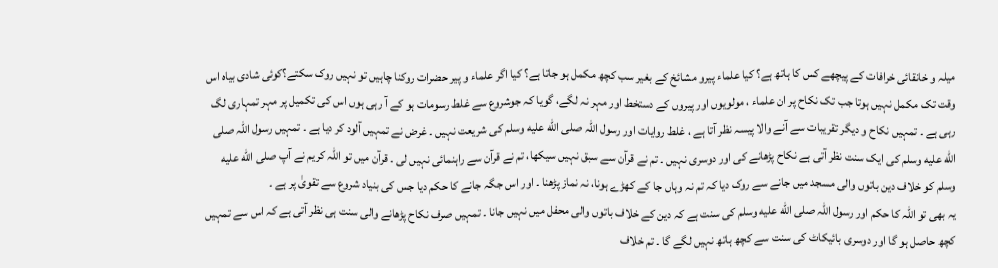میلہ و خانقائی خرافات کے پیچھے کس کا ہاتھ ہے؟ کیا علماء پیرو مشائخ کے بغیر سب کچھ مکمل ہو جاتا ہے؟ کیا اگر علماء و پیر حضرات روکنا چاہیں تو نہیں روک سکتے؟کوئی شادی بیاہ اس وقت تک مکمل نہیں ہوتا جب تک نکاح پر ان علماء ، مولویوں اور پیروں کے دستخط اور مہر نہ لگے، گویا کہ جوشروع سے غلط رسومات ہو کے آ رہی ہوں اس کی تکمیل پر مہر تمہاری لگ رہی ہے ۔ تمہیں نکاح و دیگر تقریبات سے آنے والا پیسہ نظر آتا ہے ، غلط روایات اور رسول اللہ صلى الله عليه وسلم کی شریعت نہیں ۔ غرض نے تمہیں آلود کر دیا ہے ۔ تمہیں رسول اللہ صلى الله عليه وسلم کی ایک سنت نظر آتی ہے نکاح پڑھانے کی اور دوسری نہیں ۔ تم نے قرآن سے سبق نہیں سیکھا، تم نے قرآن سے راہنمائی نہیں لی ۔ قرآن میں تو اللہ کریم نے آپ صلى الله عليه وسلم کو خلاف دین باتوں والی مسجد میں جانے سے روک دیا کہ تم نہ وہاں جا کے کھڑے ہونا، نہ نماز پڑھنا ۔ اور اس جگہ جانے کا حکم دیا جس کی بنیاد شروع سے تقویٰ پر ہے ۔
یہ بھی تو اللہ کا حکم اور رسول اللہ صلى الله عليه وسلم کی سنت ہے کہ دین کے خلاف باتوں والی محفل میں نہیں جانا ۔ تمہیں صرف نکاح پڑھانے والی سنت ہی نظر آتی ہے کہ اس سے تمہیں کچھ حاصل ہو گا اور دوسری بائیکاٹ کی سنت سے کچھ ہاتھ نہیں لگے گا ۔ تم خلاف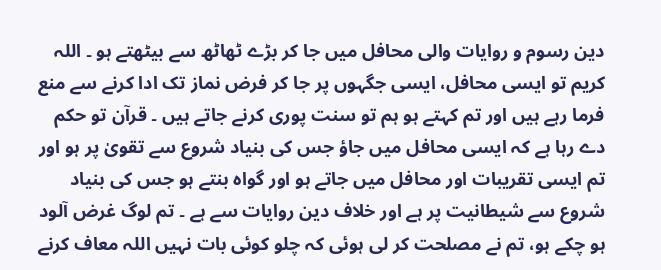دین رسوم و روایات والی محافل میں جا کر بڑے ٹھاٹھ سے بیٹھتے ہو ۔ اللہ کریم تو ایسی محافل، ایسی جگہوں پر جا کر فرض نماز تک ادا کرنے سے منع فرما رہے ہیں اور تم کہتے ہو ہم تو سنت پوری کرنے جاتے ہیں ۔ قرآن تو حکم دے رہا ہے کہ ایسی محافل میں جاؤ جس کی بنیاد شروع سے تقویٰ پر ہو اور تم ایسی تقریبات اور محافل میں جاتے ہو اور گواہ بنتے ہو جس کی بنیاد شروع سے شیطانیت پر ہے اور خلاف دین روایات سے ہے ۔ تم لوگ غرض آلود ہو چکے ہو، تم نے مصلحت کر لی ہوئی کہ چلو کوئی بات نہیں اللہ معاف کرنے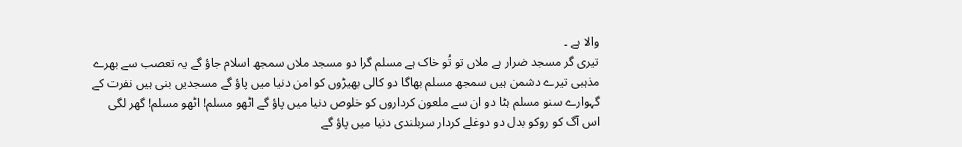والا ہے ۔
تیری گر مسجد ضرار ہے ملاں تو تُو خاک ہے مسلم گرا دو مسجد ملاں سمجھ اسلام جاؤ گے یہ تعصب سے بھرے مذہبی تیرے دشمن ہیں سمجھ مسلم بھاگا دو کالی بھیڑوں کو امن دنیا میں پاؤ گے مسجدیں بنی ہیں نفرت کے گہوارے سنو مسلم ہٹا دو ان سے ملعون کرداروں کو خلوص دنیا میں پاؤ گے اٹھو مسلم! اٹھو مسلم! گھر لگی اس آگ کو روکو بدل دو دوغلے کردار سربلندی دنیا میں پاؤ گے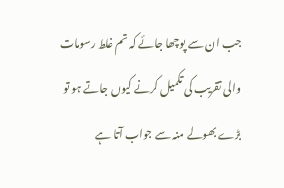جب ان سے پوچھا جائے کہ تم غلط رسومات والی تقریب کی تکمیل کرنے کیوں جاتے ہو تو بڑے بھولے منہ سے جواب آتا ہے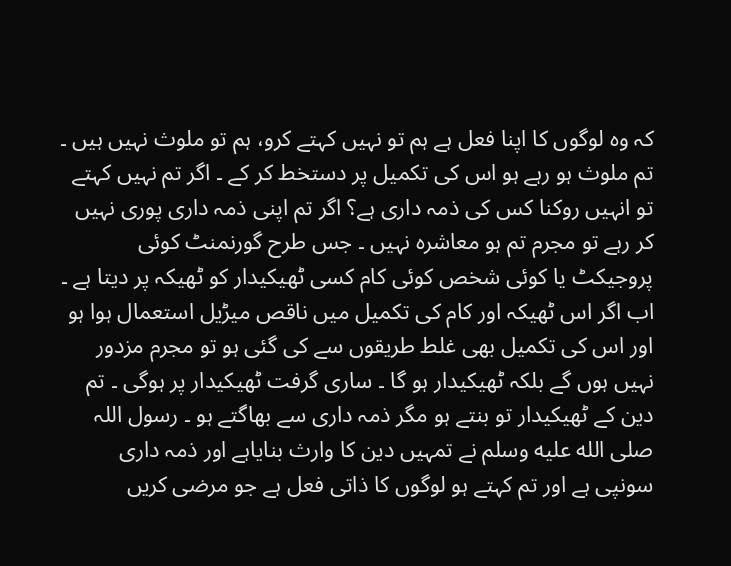کہ وہ لوگوں کا اپنا فعل ہے ہم تو نہیں کہتے کرو، ہم تو ملوث نہیں ہیں ۔ تم ملوث ہو رہے ہو اس کی تکمیل پر دستخط کر کے ۔ اگر تم نہیں کہتے تو انہیں روکنا کس کی ذمہ داری ہے؟ اگر تم اپنی ذمہ داری پوری نہیں کر رہے تو مجرم تم ہو معاشرہ نہیں ۔ جس طرح گورنمنٹ کوئی پروجیکٹ یا کوئی شخص کوئی کام کسی ٹھیکیدار کو ٹھیکہ پر دیتا ہے ۔ اب اگر اس ٹھیکہ اور کام کی تکمیل میں ناقص میڑیل استعمال ہوا ہو اور اس کی تکمیل بھی غلط طریقوں سے کی گئی ہو تو مجرم مزدور نہیں ہوں گے بلکہ ٹھیکیدار ہو گا ۔ ساری گرفت ٹھیکیدار پر ہوگی ۔ تم دین کے ٹھیکیدار تو بنتے ہو مگر ذمہ داری سے بھاگتے ہو ۔ رسول اللہ صلى الله عليه وسلم نے تمہیں دین کا وارث بنایاہے اور ذمہ داری سونپی ہے اور تم کہتے ہو لوگوں کا ذاتی فعل ہے جو مرضی کریں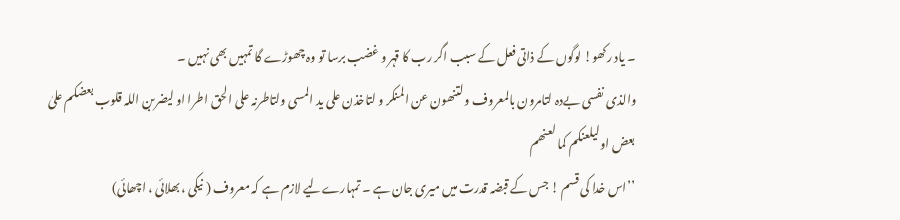۔ یاد رکھو! لوگوں کے ذاتی فعل کے سبب اگر رب کا قہر و غضب برسا تو وہ چھوڑے گا تمہیں بھی نہیں ۔
والذی نفسی بےدہ لتامرون بالمعروف و لتنھون عن المنکر و لتاخذن علی ید المسی ولتاطرنہ علی الحق اطرا او لیضربن اللہ قلوب بعضکم علیٰ بعض اولیلعنکم کما لعنھم
’’اس خدا کی قسم ! جس کے قبضہ قدرت میں میری جان ہے ۔ تمہارےلیے لازم ہے کہ معروف ( نیکی ، بھلائی ، اچھائی)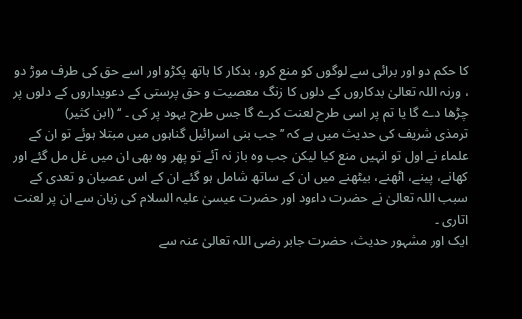کا حکم دو اور برائی سے لوگوں کو منع کرو، بدکار کا ہاتھ پکڑو اور اسے حق کی طرف موڑ دو ، ورنہ اللہ تعالیٰ بدکاروں کے دلوں کا زنگ معصیت و حق پرستی کے دعویداروں کے دلوں پر چڑھا دے گا یا تم پر اسی طرح لعنت کرے گا جس طرح یہود پر کی ۔ ‘‘ (ابن کثیر)
ترمذی شریف کی حدیث میں ہے کہ ’’ جب بنی اسرائیل گناہوں میں مبتلا ہوئے تو ان کے علماء نے اول تو انہیں منع کیا لیکن جب وہ باز نہ آئے تو پھر وہ بھی ان میں غل مل گئے اور کھانے، پینے، اٹھنے، بیٹھنے میں ان کے ساتھ شامل ہو گئے ان کے اس عصیان و تعدی کے سبب اللہ تعالیٰ نے حضرت داءود اور حضرت عیسیٰ علیہ السلام کی زبان سے ان پر لعنت اتاری ۔
ایک اور مشہور حدیث، حضرت جابر رضی اللہ تعالیٰ عنہ سے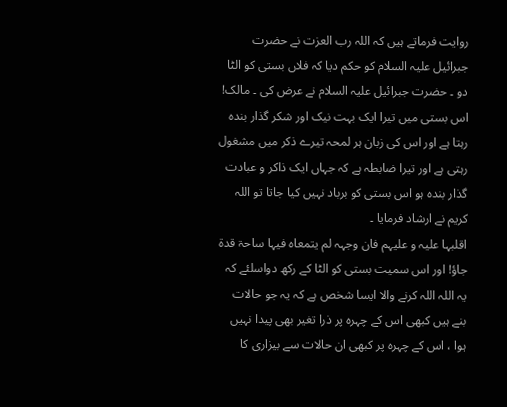روایت فرماتے ہیں کہ اللہ رب العزت نے حضرت جبرائیل علیہ السلام کو حکم دیا کہ فلاں بستی کو الٹا دو ۔ حضرت جبرائیل علیہ السلام نے عرض کی ۔ مالک! اس بستی میں تیرا ایک بہت نیک اور شکر گذار بندہ رہتا ہے اور اس کی زبان ہر لمحہ تیرے ذکر میں مشغول رہتی ہے اور تیرا ضابطہ ہے کہ جہاں ایک ذاکر و عبادت گذار بندہ ہو اس بستی کو برباد نہیں کیا جاتا تو اللہ کریم نے ارشاد فرمایا ۔
اقلبہا علیہ و علیہم فان وجہہ لم یتمعاہ فیہا ساحۃ قدۃ
جاؤ! اور اس سمیت بستی کو الٹا کے رکھ دواسلئے کہ یہ اللہ اللہ کرنے والا ایسا شخص ہے کہ یہ جو حالات بنے ہیں کبھی اس کے چہرہ پر ذرا تغیر بھی پیدا نہیں ہوا ، اس کے چہرہ پر کبھی ان حالات سے بیزاری کا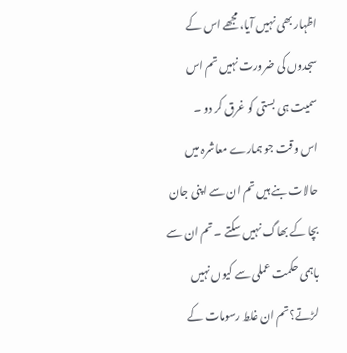اظہار بھی نہیں آیا، مجھے اس کے سجدوں کی ضرورت نہیں تم اس سمیت ہی بستی کو غرق کر دو ۔
اس وقت جو ہمارے معاشرہ میں حالات بنے ہیں تم ان سے اپنی جان بچا کے بھاگ نہیں سکتے ۔ تم ان سے باہمی حکمت عملی سے کیوں نہیں لڑتے؟تم ان غلط رسومات کے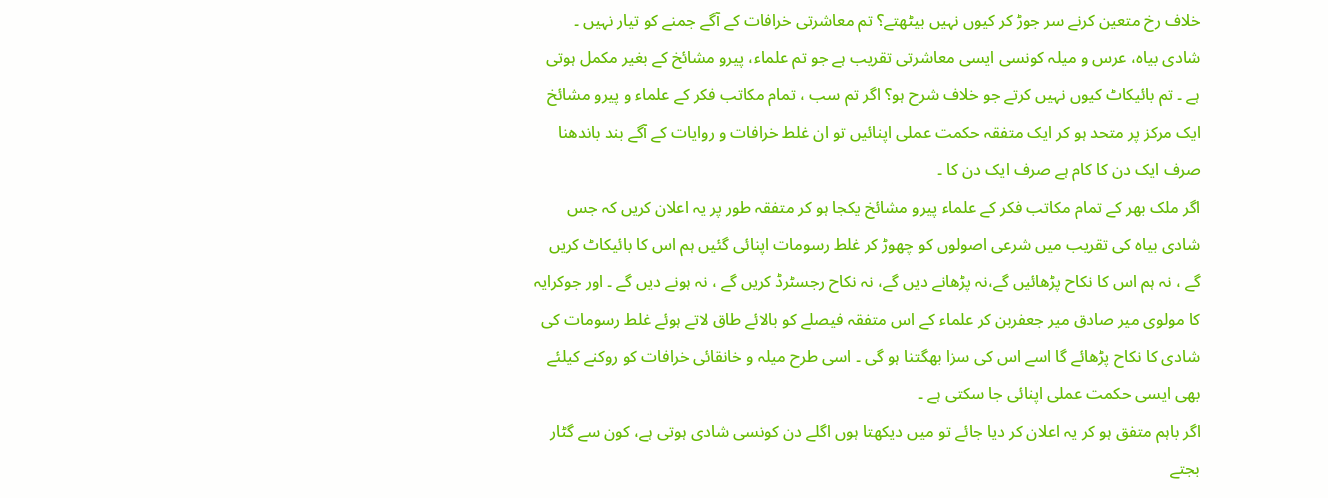خلاف رخ متعین کرنے سر جوڑ کر کیوں نہیں بیٹھتے؟ تم معاشرتی خرافات کے آگے جمنے کو تیار نہیں ۔ شادی بیاہ، عرس و میلہ کونسی ایسی معاشرتی تقریب ہے جو تم علماء، پیرو مشائخ کے بغیر مکمل ہوتی ہے ۔ تم بائیکاٹ کیوں نہیں کرتے جو خلاف شرح ہو؟ اگر تم سب ، تمام مکاتب فکر کے علماء و پیرو مشائخ ایک مرکز پر متحد ہو کر ایک متفقہ حکمت عملی اپنائیں تو ان غلط خرافات و روایات کے آگے بند باندھنا صرف ایک دن کا کام ہے صرف ایک دن کا ۔
اگر ملک بھر کے تمام مکاتب فکر کے علماء پیرو مشائخ یکجا ہو کر متفقہ طور پر یہ اعلان کریں کہ جس شادی بیاہ کی تقریب میں شرعی اصولوں کو چھوڑ کر غلط رسومات اپنائی گئیں ہم اس کا بائیکاٹ کریں گے ، نہ ہم اس کا نکاح پڑھائیں گے،نہ پڑھانے دیں گے، نہ نکاح رجسٹرڈ کریں گے ، نہ ہونے دیں گے ۔ اور جوکرایہ کا مولوی میر صادق میر جعفربن کر علماء کے اس متفقہ فیصلے کو بالائے طاق لاتے ہوئے غلط رسومات کی شادی کا نکاح پڑھائے گا اسے اس کی سزا بھگتنا ہو گی ۔ اسی طرح میلہ و خانقائی خرافات کو روکنے کیلئے بھی ایسی حکمت عملی اپنائی جا سکتی ہے ۔
اگر باہم متفق ہو کر یہ اعلان کر دیا جائے تو میں دیکھتا ہوں اگلے دن کونسی شادی ہوتی ہے، کون سے گٹار بجتے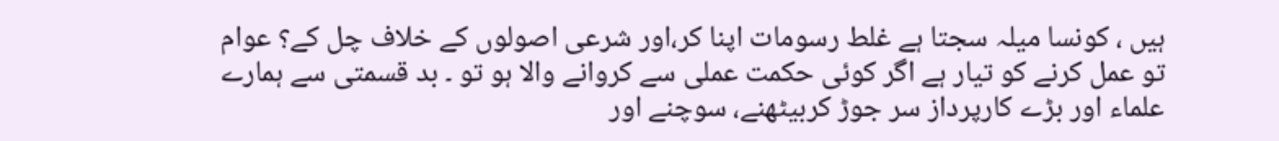ہیں ، کونسا میلہ سجتا ہے غلط رسومات اپنا کر،اور شرعی اصولوں کے خلاف چل کے؟ عوام تو عمل کرنے کو تیار ہے اگر کوئی حکمت عملی سے کروانے والا ہو تو ۔ بد قسمتی سے ہمارے علماء اور بڑے کارپرداز سر جوڑ کربیٹھنے، سوچنے اور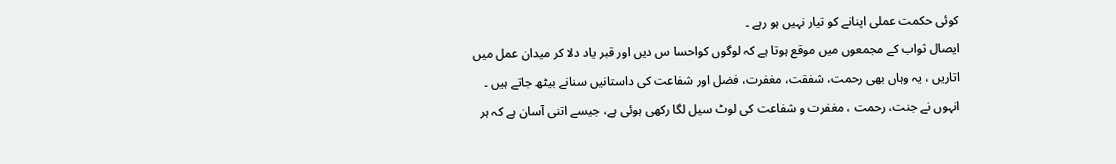کوئی حکمت عملی اپنانے کو تیار نہیں ہو رہے ۔
ایصال ثواب کے مجمعوں میں موقع ہوتا ہے کہ لوگوں کواحسا س دیں اور قبر یاد دلا کر میدان عمل میں اتاریں ، یہ وہاں بھی رحمت، شفقت، مغفرت، فضل اور شفاعت کی داستانیں سنانے بیٹھ جاتے ہیں ۔ انہوں نے جنت، رحمت ، مغفرت و شفاعت کی لوٹ سیل لگا رکھی ہوئی ہے، جیسے اتنی آسان ہے کہ ہر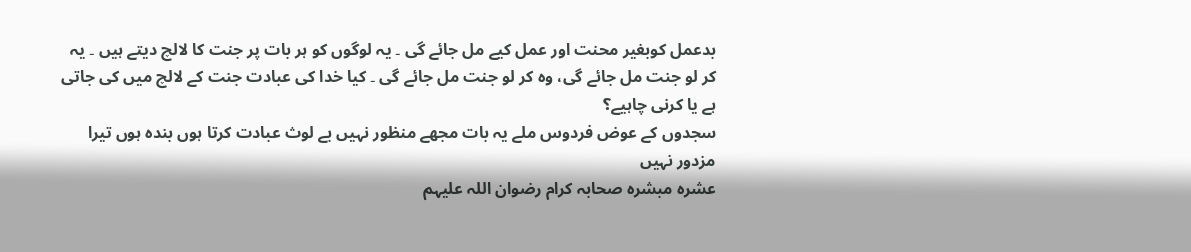بدعمل کوبغیر محنت اور عمل کیے مل جائے گی ۔ یہ لوگوں کو ہر بات پر جنت کا لالچ دیتے ہیں ۔ یہ کر لو جنت مل جائے گی، وہ کر لو جنت مل جائے گی ۔ کیا خدا کی عبادت جنت کے لالچ میں کی جاتی ہے یا کرنی چاہیے؟
سجدوں کے عوض فردوس ملے یہ بات مجھے منظور نہیں بے لوث عبادت کرتا ہوں بندہ ہوں تیرا مزدور نہیں
عشرہ مبشرہ صحابہ کرام رضوان اللہ علیہم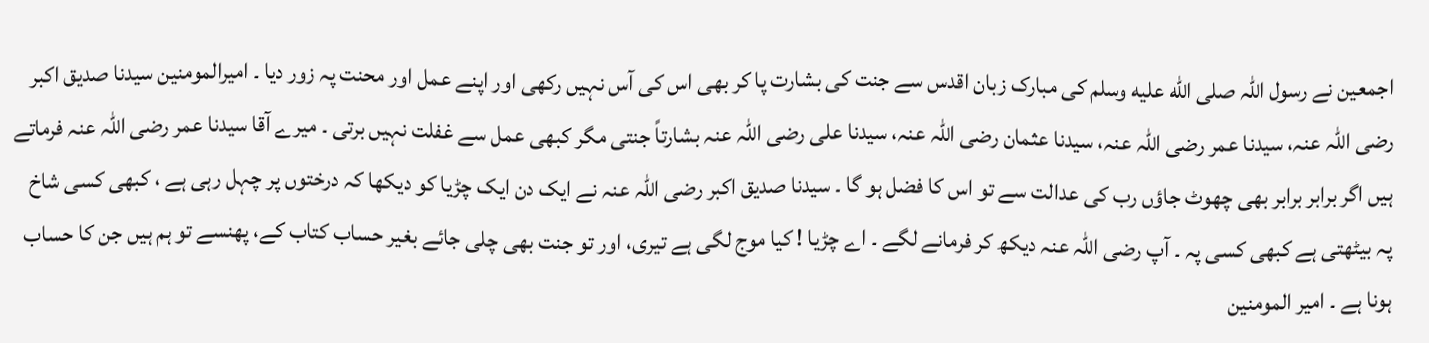اجمعین نے رسول اللہ صلى الله عليه وسلم کی مبارک زبان اقدس سے جنت کی بشارت پا کر بھی اس کی آس نہیں رکھی اور اپنے عمل اور محنت پہ زور دیا ۔ امیرالمومنین سیدنا صدیق اکبر رضی اللہ عنہ، سیدنا عمر رضی اللہ عنہ، سیدنا عثمان رضی اللہ عنہ، سیدنا علی رضی اللہ عنہ بشارتاً جنتی مگر کبھی عمل سے غفلت نہیں برتی ۔ میرے آقا سیدنا عمر رضی اللہ عنہ فرماتے ہیں اگر برابر برابر بھی چھوٹ جاؤں رب کی عدالت سے تو اس کا فضل ہو گا ۔ سیدنا صدیق اکبر رضی اللہ عنہ نے ایک دن ایک چڑیا کو دیکھا کہ درختوں پر چہل رہی ہے ، کبھی کسی شاخ پہ بیٹھتی ہے کبھی کسی پہ ۔ آپ رضی اللہ عنہ دیکھ کر فرمانے لگے ۔ اے چڑیا ! کیا موج لگی ہے تیری، اور تو جنت بھی چلی جائے بغیر حساب کتاب کے، پھنسے تو ہم ہیں جن کا حساب ہونا ہے ۔ امیر المومنین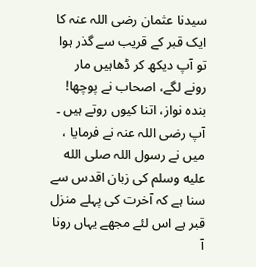سیدنا عثمان رضی اللہ عنہ کا ایک قبر کے قریب سے گذر ہوا تو آپ دیکھ کر ڈھاہیں مار رونے لگے، اصحاب نے پوچھا! بندہ نواز، اتنا کیوں روتے ہیں ۔ آپ رضی اللہ عنہ نے فرمایا ، میں نے رسول اللہ صلى الله عليه وسلم کی زبان اقدس سے سنا ہے کہ آخرت کی پہلے منزل قبر ہے اس لئے مجھے یہاں رونا آ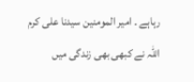رہاہے ۔ امیر المومنین سیدنا علی کرم اللہ نے کبھی بھی زندگی میں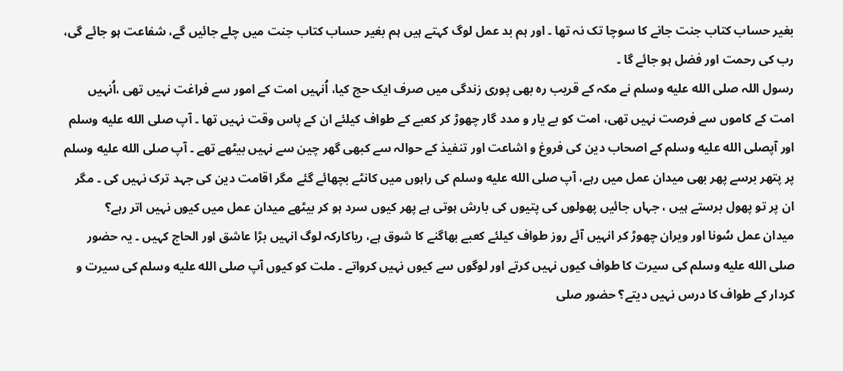بغیر حساب کتاب جنت جانے کا سوچا تک نہ تھا ۔ اور ہم بد عمل لوگ کہتے ہیں ہم بغیر حساب کتاب جنت میں چلے جائیں گے، شفاعت ہو جائے گی، رب کی رحمت اور فضل ہو جائے گا ۔
رسول اللہ صلى الله عليه وسلم نے مکہ کے قریب رہ بھی پوری زندگی میں صرف ایک حج کیا، اُنہیں امت کے امور سے فراغت نہیں تھی ،اُنہیں امت کے کاموں سے فرصت نہیں تھی، امت کو بے یار و مدد گار چھوڑ کر کعبے کے طواف کیلئے ان کے پاس وقت نہیں تھا ۔ آپ صلى الله عليه وسلم اور آپصلى الله عليه وسلم کے اصحاب دین کی فروغ و اشاعت اور تنفیذ کے حوالہ سے کبھی گھر چین سے نہیں بیٹھے تھے ۔ آپ صلى الله عليه وسلم پر پتھر برسے پھر بھی میدان عمل میں رہے، آپ صلى الله عليه وسلم کی راہوں میں کانٹے بچھائے گئے مگر اقامت دین کی جہد ترک نہیں کی ۔ مگر ان پر تو پھول برستے ہیں ، جہاں جائیں پھولوں کی پتیوں کی بارش ہوتی ہے پھر کیوں سرد ہو کر بیٹھے میدان عمل میں کیوں نہیں اتر رہے؟
میدان عمل سُونا اور ویران چھوڑ کر انہیں آئے روز طواف کیلئے کعبے بھاگنے کا شوق ہے، ریاکارکہ لوگ انہیں بڑا عاشق اور الحاج کہیں ۔ یہ حضور صلى الله عليه وسلم کی سیرت کا طواف کیوں نہیں کرتے اور لوگوں سے کیوں نہیں کرواتے ۔ ملت کو کیوں آپ صلى الله عليه وسلم کی سیرت و کردار کے طواف کا درس نہیں دیتے؟ حضور صلى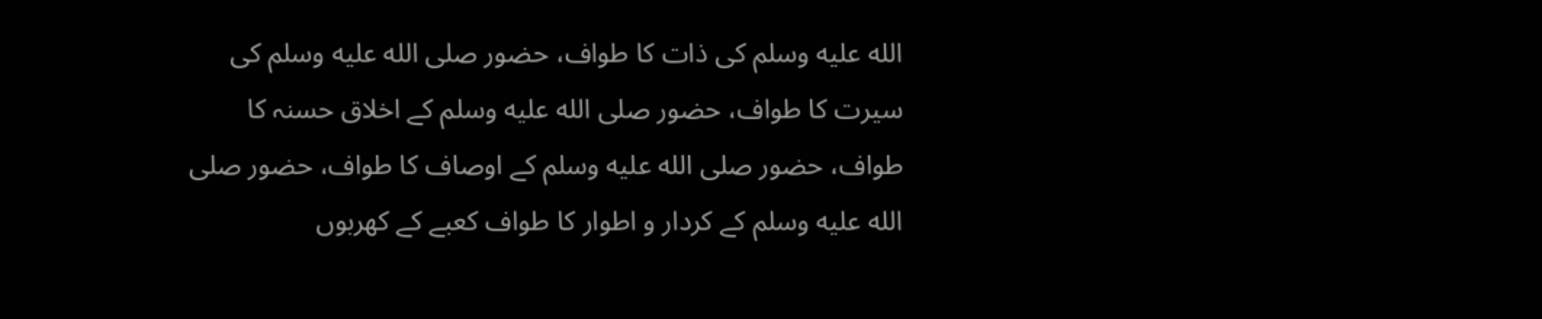الله عليه وسلم کی ذات کا طواف، حضور صلى الله عليه وسلم کی سیرت کا طواف، حضور صلى الله عليه وسلم کے اخلاق حسنہ کا طواف، حضور صلى الله عليه وسلم کے اوصاف کا طواف، حضور صلى الله عليه وسلم کے کردار و اطوار کا طواف کعبے کے کھربوں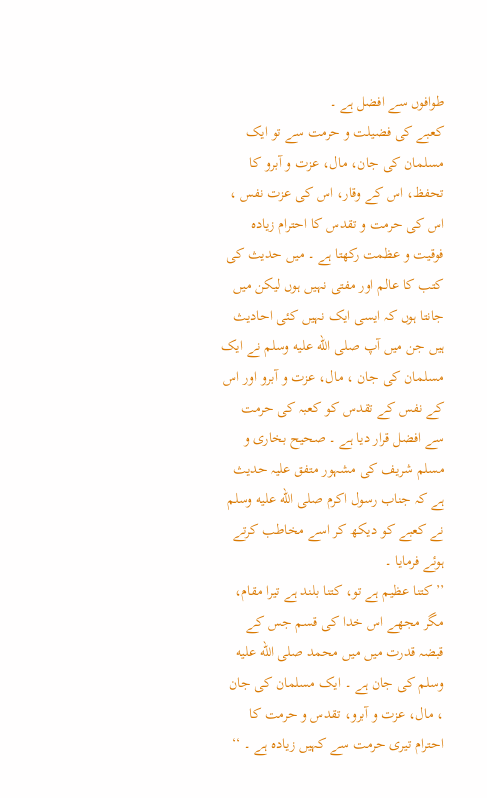طوافوں سے افضل ہے ۔
کعبے کی فضیلت و حرمت سے تو ایک مسلمان کی جان، مال، عزت و آبرو کا تحفظ، اس کے وقار، اس کی عزت نفس ، اس کی حرمت و تقدس کا احترام زیادہ فوقیت و عظمت رکھتا ہے ۔ میں حدیث کی کتب کا عالم اور مفتی نہیں ہوں لیکن میں جانتا ہوں کہ ایسی ایک نہیں کئی احادیث ہیں جن میں آپ صلى الله عليه وسلم نے ایک مسلمان کی جان ، مال، عزت و آبرو اور اس کے نفس کے تقدس کو کعبہ کی حرمت سے افضل قرار دیا ہے ۔ صحیح بخاری و مسلم شریف کی مشہور متفق علیہ حدیث ہے کہ جناب رسول اکرم صلى الله عليه وسلم نے کعبے کو دیکھ کر اسے مخاطب کرتے ہوئے فرمایا ۔
’’ کتنا عظیم ہے تو، کتنا بلند ہے تیرا مقام، مگر مجھے اس خدا کی قسم جس کے قبضہ قدرت میں میں محمد صلى الله عليه وسلم کی جان ہے ۔ ایک مسلمان کی جان ، مال، عزت و آبرو، تقدس و حرمت کا احترام تیری حرمت سے کہیں زیادہ ہے ۔ ‘‘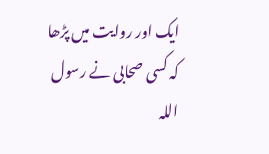ایک اور روایت میں پڑھا کہ کسی صحابی نے رسول اللہ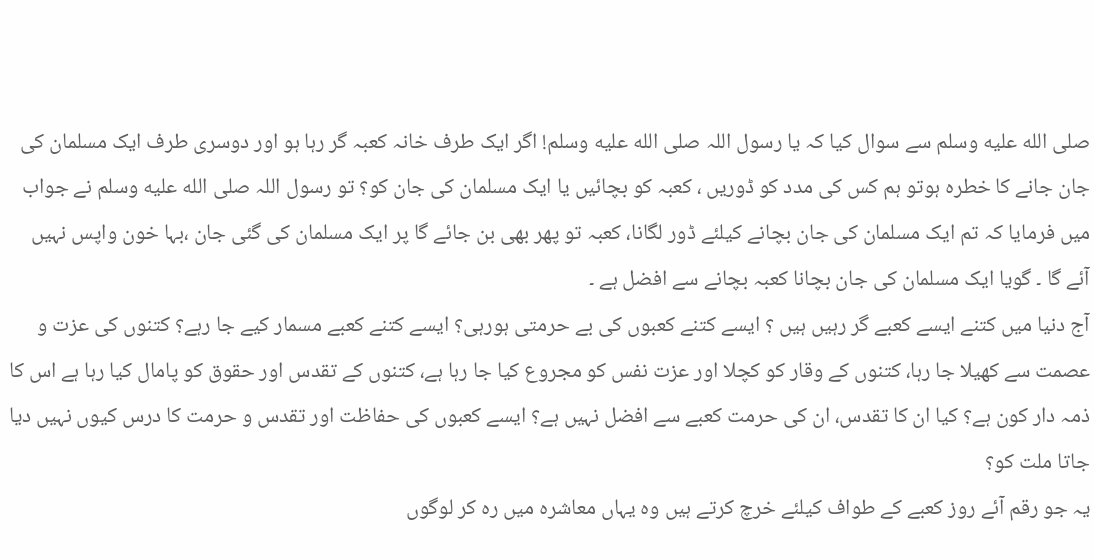صلى الله عليه وسلم سے سوال کیا کہ یا رسول اللہ صلى الله عليه وسلم! اگر ایک طرف خانہ کعبہ گر رہا ہو اور دوسری طرف ایک مسلمان کی جان جانے کا خطرہ ہوتو ہم کس کی مدد کو ڈوریں ، کعبہ کو بچائیں یا ایک مسلمان کی جان کو؟ تو رسول اللہ صلى الله عليه وسلم نے جواب میں فرمایا کہ تم ایک مسلمان کی جان بچانے کیلئے ڈور لگانا، کعبہ تو پھر بھی بن جائے گا پر ایک مسلمان کی گئی جان ،بہا خون واپس نہیں آئے گا ۔ گویا ایک مسلمان کی جان بچانا کعبہ بچانے سے افضل ہے ۔
آج دنیا میں کتنے ایسے کعبے گر رہیں ہیں ؟ ایسے کتنے کعبوں کی بے حرمتی ہورہی؟ ایسے کتنے کعبے مسمار کیے جا رہے؟ کتنوں کی عزت و عصمت سے کھیلا جا رہا، کتنوں کے وقار کو کچلا اور عزت نفس کو مجروع کیا جا رہا ہے، کتنوں کے تقدس اور حقوق کو پامال کیا رہا ہے اس کا ذمہ دار کون ہے؟ کیا ان کا تقدس، ان کی حرمت کعبے سے افضل نہیں ہے؟ ایسے کعبوں کی حفاظت اور تقدس و حرمت کا درس کیوں نہیں دیا جاتا ملت کو؟
یہ جو رقم آئے روز کعبے کے طواف کیلئے خرچ کرتے ہیں وہ یہاں معاشرہ میں رہ کر لوگوں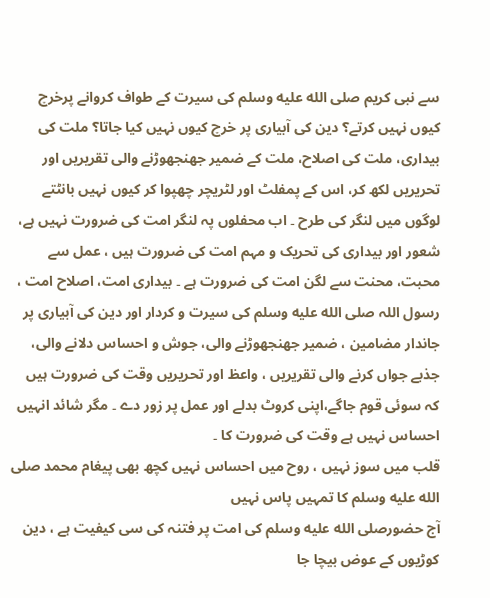سے نبی کریم صلى الله عليه وسلم کی سیرت کے طواف کروانے پرخرچ کیوں نہیں کرتے؟ دین کی آبیاری پر خرچ کیوں نہیں کیا جاتا؟ ملت کی بیداری، ملت کی اصلاح، ملت کے ضمیر جھنجھوڑنے والی تقریریں اور تحریریں لکھ کر، اس کے پمفلٹ اور لٹریچر چھپوا کر کیوں نہیں بانٹتے لوگوں میں لنگر کی طرح ۔ اب محفلوں پہ لنگر امت کی ضرورت نہیں ہے، شعور اور بیداری کی تحریک و مہم امت کی ضرورت ہیں ، عمل سے محبت، محنت سے لگن امت کی ضرورت ہے ۔ بیداری امت، اصلاح امت ، رسول اللہ صلى الله عليه وسلم کی سیرت و کردار اور دین کی آبیاری پر جاندار مضامین ، ضمیر جھنجھوڑنے والی، جوش و احساس دلانے والی، جذبے جواں کرنے والی تقریریں ، واعظ اور تحریریں وقت کی ضرورت ہیں کہ سوئی قوم جاگے،اپنی کروٹ بدلے اور عمل پر زور دے ۔ مگر شائد انہیں احساس نہیں ہے وقت کی ضرورت کا ۔
قلب میں سوز نہیں ، روح میں احساس نہیں کچھ بھی پیغام محمد صلى الله عليه وسلم کا تمہیں پاس نہیں
آج حضورصلى الله عليه وسلم کی امت پر فتنہ کی سی کیفیت ہے ، دین کوڑیوں کے عوض بیچا جا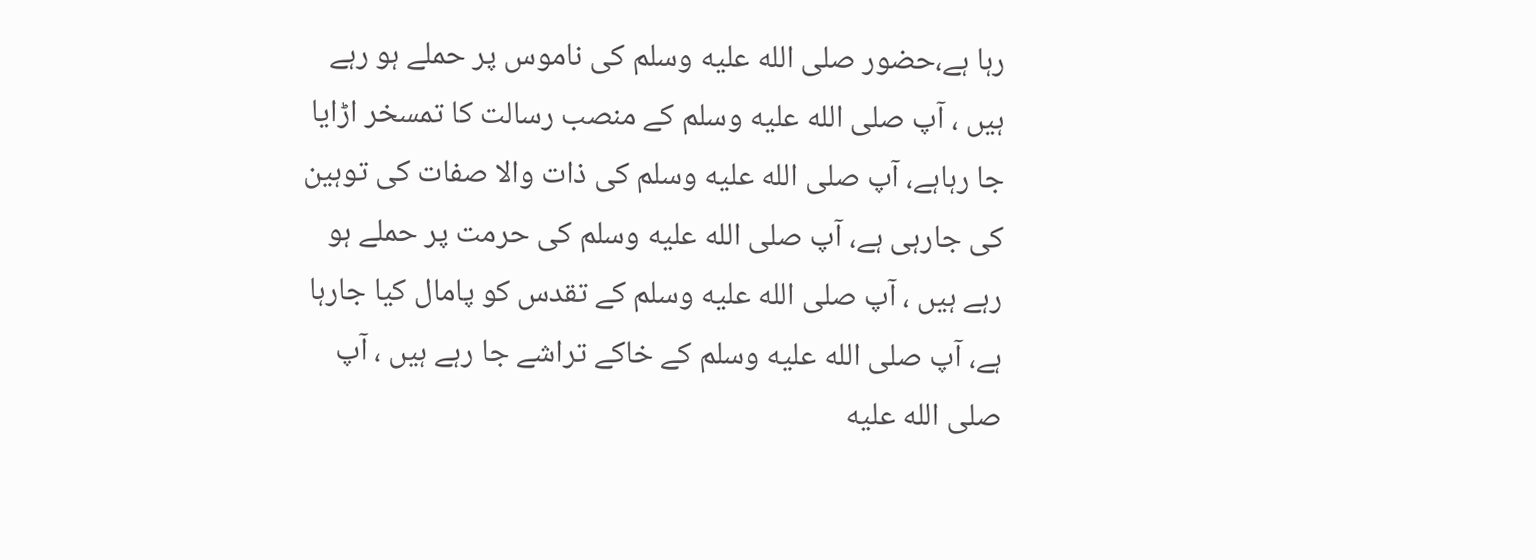رہا ہے،حضور صلى الله عليه وسلم کی ناموس پر حملے ہو رہے ہیں ، آپ صلى الله عليه وسلم کے منصب رسالت کا تمسخر اڑایا جا رہاہے، آپ صلى الله عليه وسلم کی ذات والا صفات کی توہین کی جارہی ہے، آپ صلى الله عليه وسلم کی حرمت پر حملے ہو رہے ہیں ، آپ صلى الله عليه وسلم کے تقدس کو پامال کیا جارہا ہے، آپ صلى الله عليه وسلم کے خاکے تراشے جا رہے ہیں ، آپ صلى الله عليه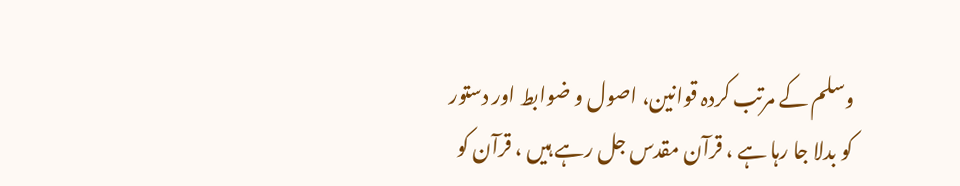وسلم کے مرتب کردہ قوانین، اصول و ضوابط اور دستور کو بدلا جا رہا ہے ، قرآن مقدس جل رہے ہیں ، قرآن کو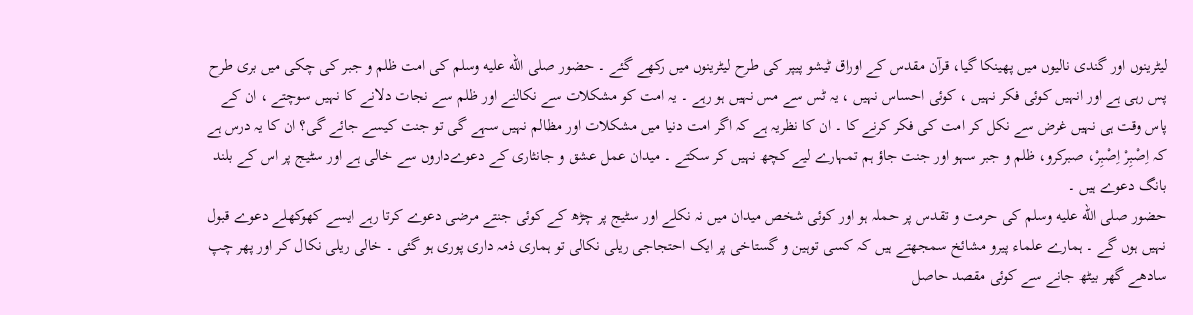لیٹرینوں اور گندی نالیوں میں پھینکا گیا، قرآن مقدس کے اوراق ٹیشو پیپر کی طرح لیٹرینوں میں رکھے گئے ۔ حضور صلى الله عليه وسلم کی امت ظلم و جبر کی چکی میں بری طرح پس رہی ہے اور انہیں کوئی فکر نہیں ، کوئی احساس نہیں ، یہ ٹس سے مس نہیں ہو رہے ۔ یہ امت کو مشکلات سے نکالنے اور ظلم سے نجات دلانے کا نہیں سوچتے ، ان کے پاس وقت ہی نہیں غرض سے نکل کر امت کی فکر کرنے کا ۔ ان کا نظریہ ہے کہ اگر امت دنیا میں مشکلات اور مظالم نہیں سہے گی تو جنت کیسے جائے گی؟ ان کا یہ درس ہے کہ اِصْبِرْ اِصْبِرْ، صبرکرو، ظلم و جبر سہو اور جنت جاؤ ہم تمہارے لیے کچھ نہیں کر سکتے ۔ میدان عمل عشق و جانثاری کے دعوےداروں سے خالی ہے اور سٹیج پر اس کے بلند بانگ دعوے ہیں ۔
حضور صلى الله عليه وسلم کی حرمت و تقدس پر حملہ ہو اور کوئی شخص میدان میں نہ نکلے اور سٹیج پر چڑھ کے کوئی جنتے مرضی دعوے کرتا رہے ایسے کھوکھلے دعوے قبول نہیں ہوں گے ۔ ہمارے علماء پیرو مشائخ سمجھتے ہیں کہ کسی توہین و گستاخی پر ایک احتجاجی ریلی نکالی تو ہماری ذمہ داری پوری ہو گئی ۔ خالی ریلی نکال کر اور پھر چپ سادھے گھر بیٹھ جانے سے کوئی مقصد حاصل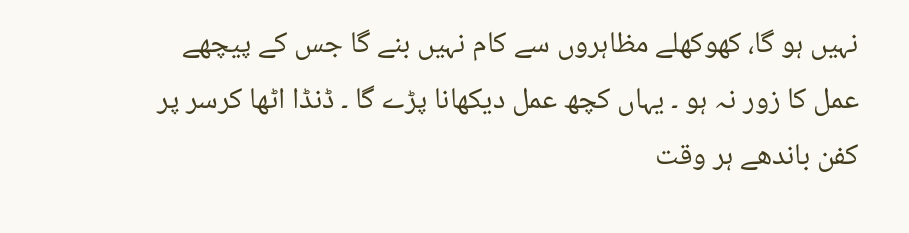نہیں ہو گا، کھوکھلے مظاہروں سے کام نہیں بنے گا جس کے پیچھے عمل کا زور نہ ہو ۔ یہاں کچھ عمل دیکھانا پڑے گا ۔ ڈنڈا اٹھا کرسر پر کفن باندھے ہر وقت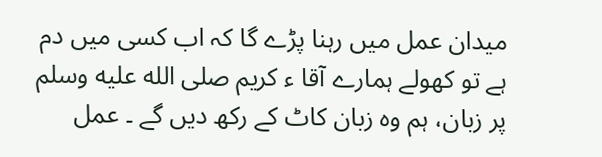میدان عمل میں رہنا پڑے گا کہ اب کسی میں دم ہے تو کھولے ہمارے آقا ء کریم صلى الله عليه وسلم پر زبان، ہم وہ زبان کاٹ کے رکھ دیں گے ۔ عمل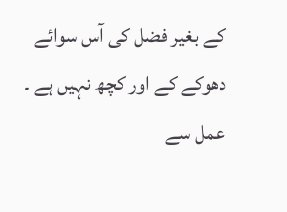کے بغیر فضل کی آس سوائے دھوکے کے اور کچھ نہیں ہے ۔ عمل سے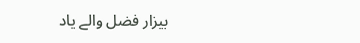بیزار فضل والے یاد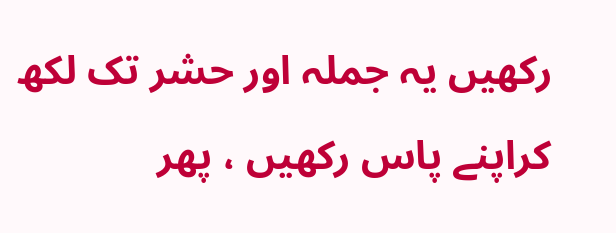رکھیں یہ جملہ اور حشر تک لکھ کراپنے پاس رکھیں ، پھر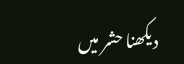دیکھنا حشر میں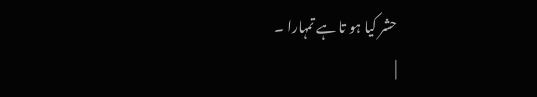حشر کیا ہو تا ہے تمہارا ۔
|